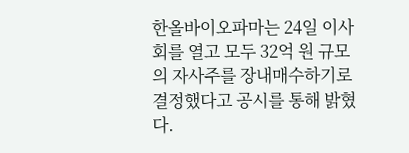한올바이오파마는 24일 이사회를 열고 모두 32억 원 규모의 자사주를 장내매수하기로 결정했다고 공시를 통해 밝혔다.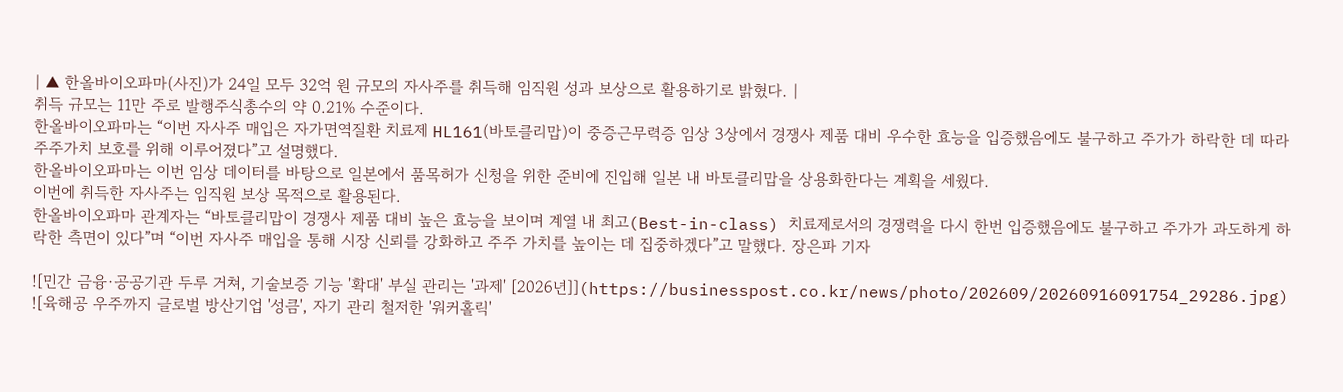| ▲ 한올바이오파마(사진)가 24일 모두 32억 원 규모의 자사주를 취득해 임직원 성과 보상으로 활용하기로 밝혔다. |
취득 규모는 11만 주로 발행주식총수의 약 0.21% 수준이다.
한올바이오파마는 “이번 자사주 매입은 자가면역질환 치료제 HL161(바토클리맙)이 중증근무력증 임상 3상에서 경쟁사 제품 대비 우수한 효능을 입증했음에도 불구하고 주가가 하락한 데 따라 주주가치 보호를 위해 이루어졌다”고 설명했다.
한올바이오파마는 이번 임상 데이터를 바탕으로 일본에서 품목허가 신청을 위한 준비에 진입해 일본 내 바토클리맙을 상용화한다는 계획을 세웠다.
이번에 취득한 자사주는 임직원 보상 목적으로 활용된다.
한올바이오파마 관계자는 “바토클리맙이 경쟁사 제품 대비 높은 효능을 보이며 계열 내 최고(Best-in-class) 치료제로서의 경쟁력을 다시 한번 입증했음에도 불구하고 주가가 과도하게 하락한 측면이 있다”며 “이번 자사주 매입을 통해 시장 신뢰를 강화하고 주주 가치를 높이는 데 집중하겠다”고 말했다. 장은파 기자

![민간 금융·공공기관 두루 거쳐, 기술보증 기능 '확대' 부실 관리는 '과제' [2026년]](https://businesspost.co.kr/news/photo/202609/20260916091754_29286.jpg)
![육해공 우주까지 글로벌 방산기업 '성큼', 자기 관리 철저한 '워커홀릭'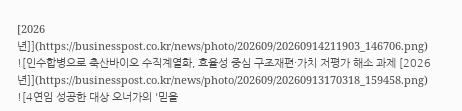[2026년]](https://businesspost.co.kr/news/photo/202609/20260914211903_146706.png)
![인수합병으로 축산바이오 수직계열화, 효율성 중심 구조재편·가치 저평가 해소 과제 [2026년]](https://businesspost.co.kr/news/photo/202609/20260913170318_159458.png)
![4연임 성공한 대상 오너가의 '믿을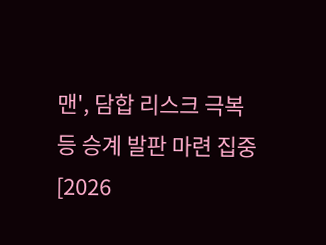맨', 담합 리스크 극복 등 승계 발판 마련 집중 [2026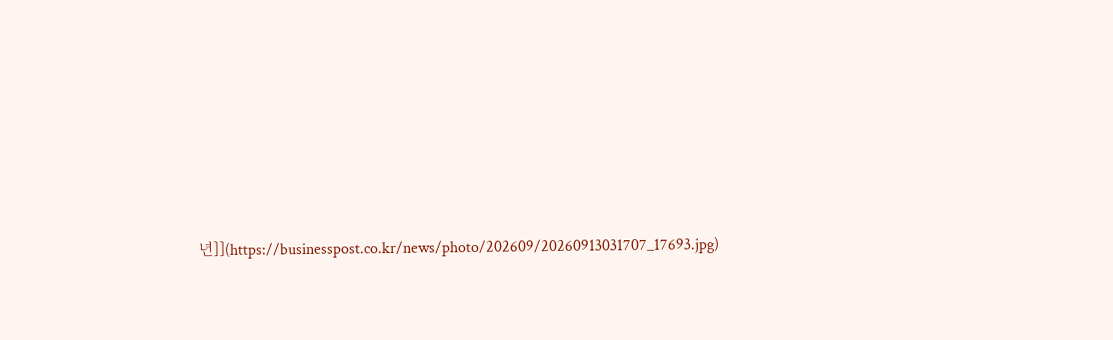년]](https://businesspost.co.kr/news/photo/202609/20260913031707_17693.jpg)